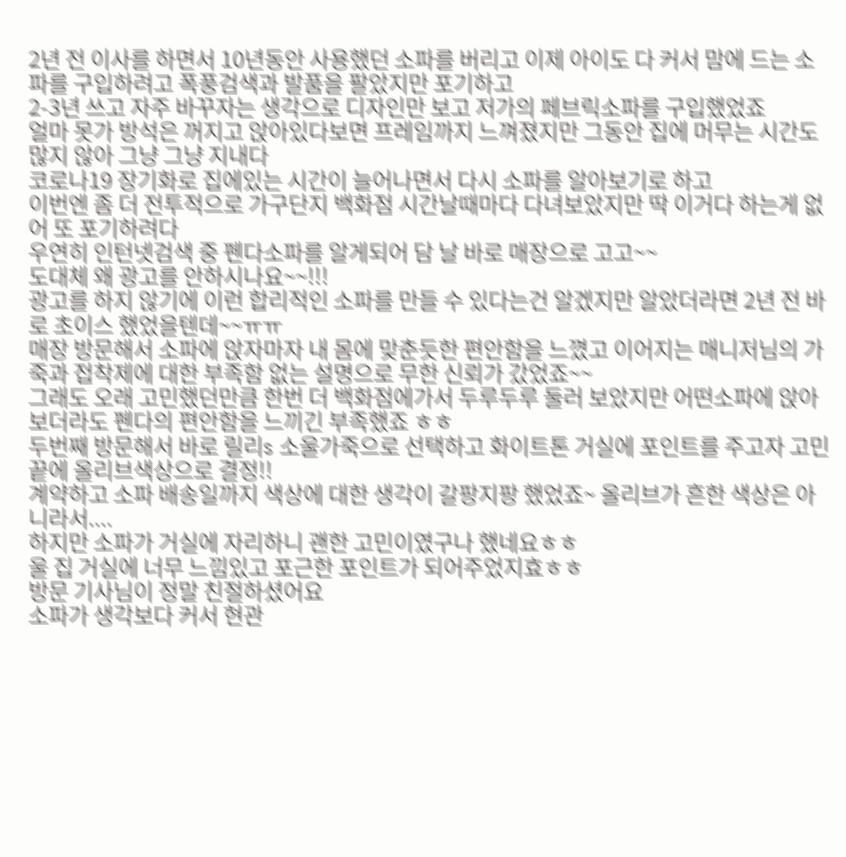2년 전 이사를 하면서 10년동안 사용했던 소파를 버리고 이제 아이도 다 커서 맘에 드는 소파를 구입하려고 폭풍검색과 발품을 팔았지만 포기하고
2-3년 쓰고 자주 바꾸자는 생각으로 디자인만 보고 저가의 페브릭소파를 구입했었죠
얼마 못가 방석은 꺼지고 앉아있다보면 프레임까지 느껴졌지만 그동안 집에 머무는 시간도 많지 않아 그냥 그냥 지내다
코로나19 장기화로 집에있는 시간이 늘어나면서 다시 소파를 알아보기로 하고
이번엔 좀 더 전투적으로 가구단지 백화점 시간날때마다 다녀보았지만 딱 이거다 하는게 없어 또 포기하려다
우연히 인턴넷검색 중 펜다소파를 알게되어 담 날 바로 매장으로 고고~~
도대체 왜 광고를 안하시나요~~!!!
광고를 하지 않기에 이런 합리적인 소파를 만들 수 있다는건 알겠지만 알았더라면 2년 전 바로 초이스 했었을텐데~~ㅠㅠ
매장 방문해서 소파에 앉자마자 내 몸에 맞춘듯한 편안함을 느꼈고 이어지는 매니저님의 가죽과 접착제에 대한 부족함 없는 설명으로 무한 신뢰가 갔었죠~~
그래도 오래 고민했던만큼 한번 더 백화점에가서 두루두루 둘러 보았지만 어떤소파에 앉아 보더라도 펜다의 편안함을 느끼긴 부족했죠 ㅎㅎ
두번째 방문해서 바로 릴리s 소울가죽으로 선택하고 화이트톤 거실에 포인트를 주고자 고민 끝에 올리브색상으로 결정!!
계약하고 소파 배송일까지 색상에 대한 생각이 갈팡지팡 했었죠~ 올리브가 흔한 색상은 아니라서....
하지만 소파가 거실에 자리하니 괜한 고민이였구나 했네요ㅎㅎ
울 집 거실에 너무 느낌있고 포근한 포인트가 되어주었지효ㅎㅎ
방문 기사님이 정말 친절하셨어요
소파가 생각보다 커서 현관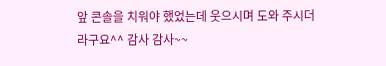앞 콘솔을 치워야 했었는데 웃으시며 도와 주시더라구요^^ 감사 감사~~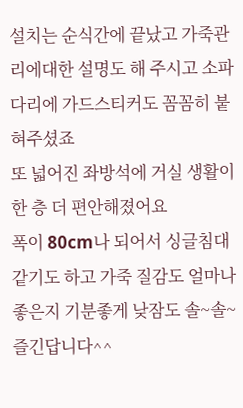설치는 순식간에 끝났고 가죽관리에대한 설명도 해 주시고 소파다리에 가드스티커도 꼼꼼히 붙혀주셨죠
또 넓어진 좌방석에 거실 생활이 한 층 더 편안해졌어요
폭이 80cm나 되어서 싱글침대 같기도 하고 가죽 질감도 얼마나 좋은지 기분좋게 낮잠도 솔~솔~ 즐긴답니다^^